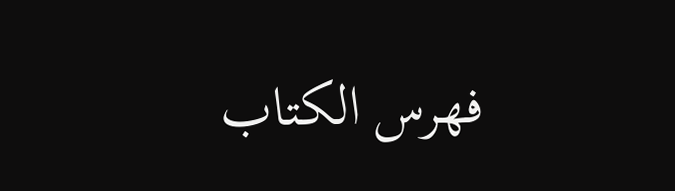فهرس الكتاب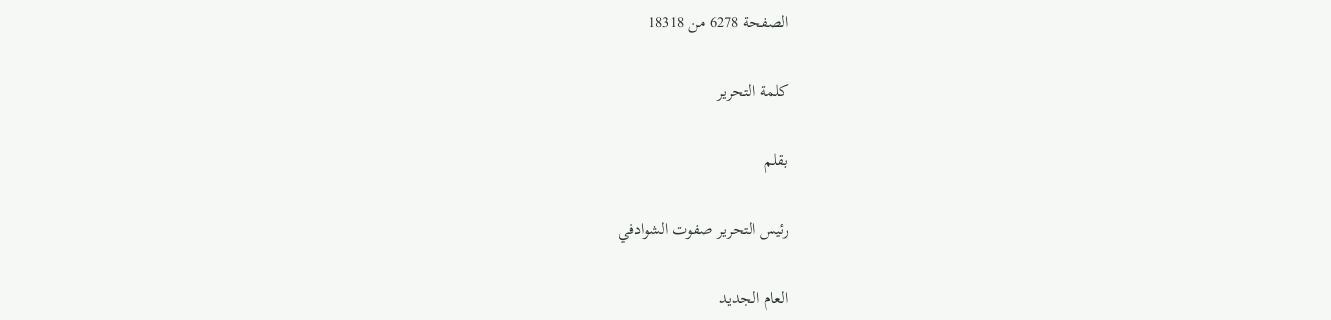الصفحة 6278 من 18318

كلمة التحرير

بقلم

رئيس التحرير صفوت الشوادفي

العام الجديد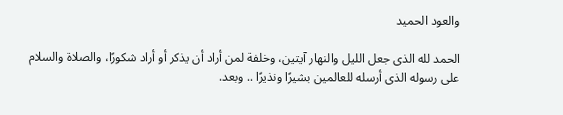والعود الحميد

الحمد لله الذى جعل الليل والنهار آيتين، وخلفة لمن أراد أن يذكر أو أراد شكورًا، والصلاة والسلام على رسوله الذى أرسله للعالمين بشيرًا ونذيرًا .. وبعد.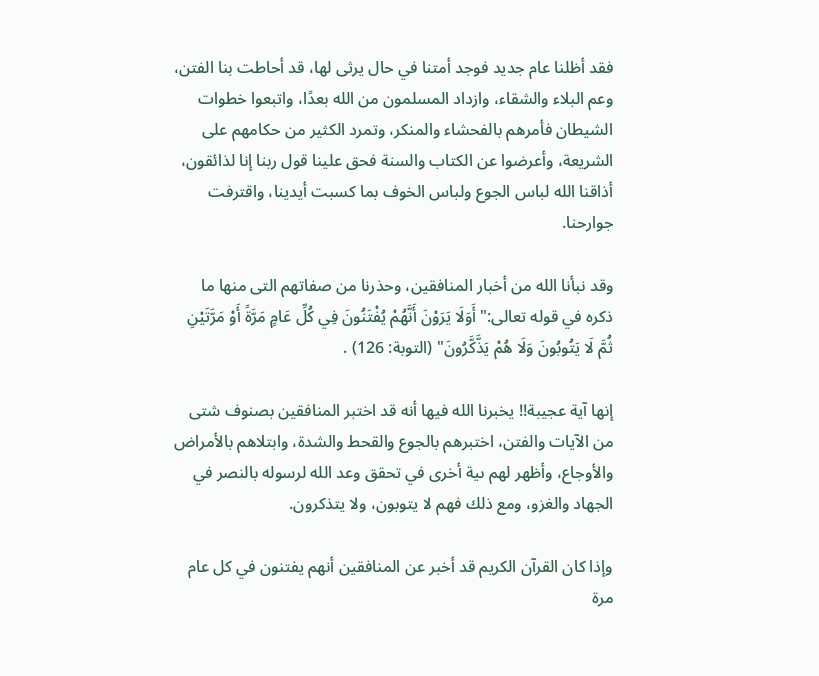فقد أظلنا عام جديد فوجد أمتنا في حال يرثى لها، قد أحاطت بنا الفتن، وعم البلاء والشقاء، وازداد المسلمون من الله بعدًا، واتبعوا خطوات الشيطان فأمرهم بالفحشاء والمنكر، وتمرد الكثير من حكامهم على الشريعة، وأعرضوا عن الكتاب والسنة فحق علينا قول ربنا إنا لذائقون، أذاقنا الله لباس الجوع ولباس الخوف بما كسبت أيدينا، واقترفت جوارحنا.

وقد نبأنا الله من أخبار المنافقين، وحذرنا من صفاتهم التى منها ما ذكره في قوله تعالى:"أَوَلَا يَرَوْنَ أَنَّهُمْ يُفْتَنُونَ فِي كُلِّ عَامٍ مَرَّةً أَوْ مَرَّتَيْنِ ثُمَّ لَا يَتُوبُونَ وَلَا هُمْ يَذَّكَّرُونَ" (التوبة: 126) .

إنها آية عجيبة!! يخبرنا الله فيها أنه قد اختبر المنافقين بصنوف شتى من الآيات والفتن، اختبرهم بالجوع والقحط والشدة، وابتلاهم بالأمراض والأوجاع، وأظهر لهم ىية أخرى في تحقق وعد الله لرسوله بالنصر في الجهاد والغزو، ومع ذلك فهم لا يتوبون، ولا يتذكرون.

وإذا كان القرآن الكريم قد أخبر عن المنافقين أنهم يفتنون في كل عام مرة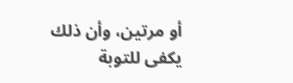أو مرتين، وأن ذلك يكفى للتوبة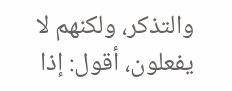والتذكر، ولكنهم لا يفعلون، أقول: إذا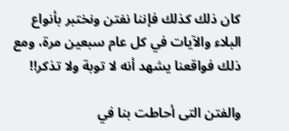كان ذلك كذلك فإننا نفتن ونختبر بأنواع البلاء والآيات في كل عام سبعين مرة، ومع ذلك فواقعنا يشهد أنه لا توبة ولا تذكر!!

والفتن التى أحاطت بنا في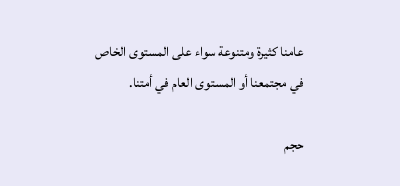عامنا كثيرة ومتنوعة سواء على المستوى الخاص في مجتمعنا أو المستوى العام في أمتنا.

حجم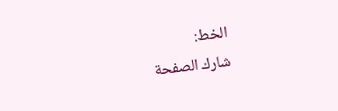الخط:
شارك الصفحة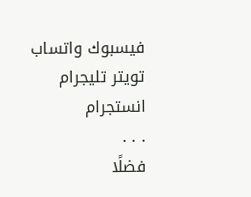فيسبوك واتساب تويتر تليجرام انستجرام
. . .
فضلًا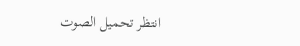انتظر تحميل الصوت